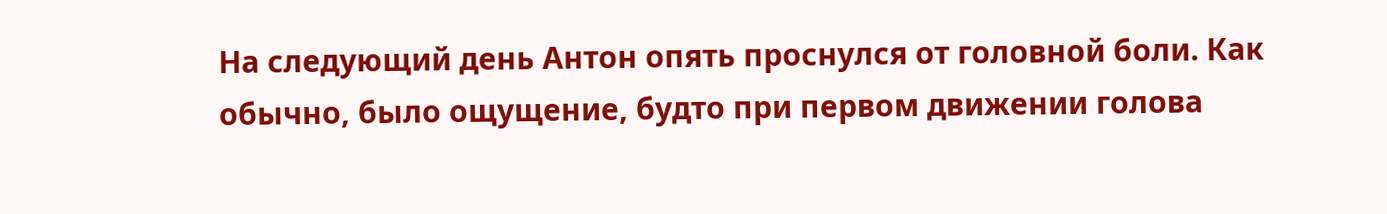На следующий день Антон опять проснулся от головной боли. Как обычно, было ощущение, будто при первом движении голова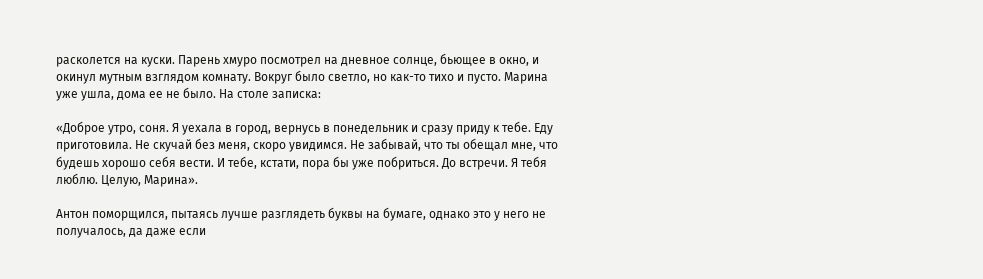расколется на куски. Парень хмуро посмотрел на дневное солнце, бьющее в окно, и окинул мутным взглядом комнату. Вокруг было светло, но как-то тихо и пусто. Марина уже ушла, дома ее не было. На столе записка:

«Доброе утро, соня. Я уехала в город, вернусь в понедельник и сразу приду к тебе. Еду приготовила. Не скучай без меня, скоро увидимся. Не забывай, что ты обещал мне, что будешь хорошо себя вести. И тебе, кстати, пора бы уже побриться. До встречи. Я тебя люблю. Целую, Марина».

Антон поморщился, пытаясь лучше разглядеть буквы на бумаге, однако это у него не получалось, да даже если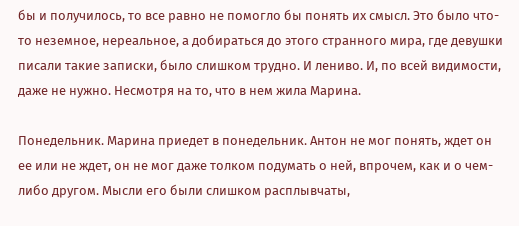бы и получилось, то все равно не помогло бы понять их смысл. Это было что-то неземное, нереальное, а добираться до этого странного мира, где девушки писали такие записки, было слишком трудно. И лениво. И, по всей видимости, даже не нужно. Несмотря на то, что в нем жила Марина.

Понедельник. Марина приедет в понедельник. Антон не мог понять, ждет он ее или не ждет, он не мог даже толком подумать о ней, впрочем, как и о чем-либо другом. Мысли его были слишком расплывчаты,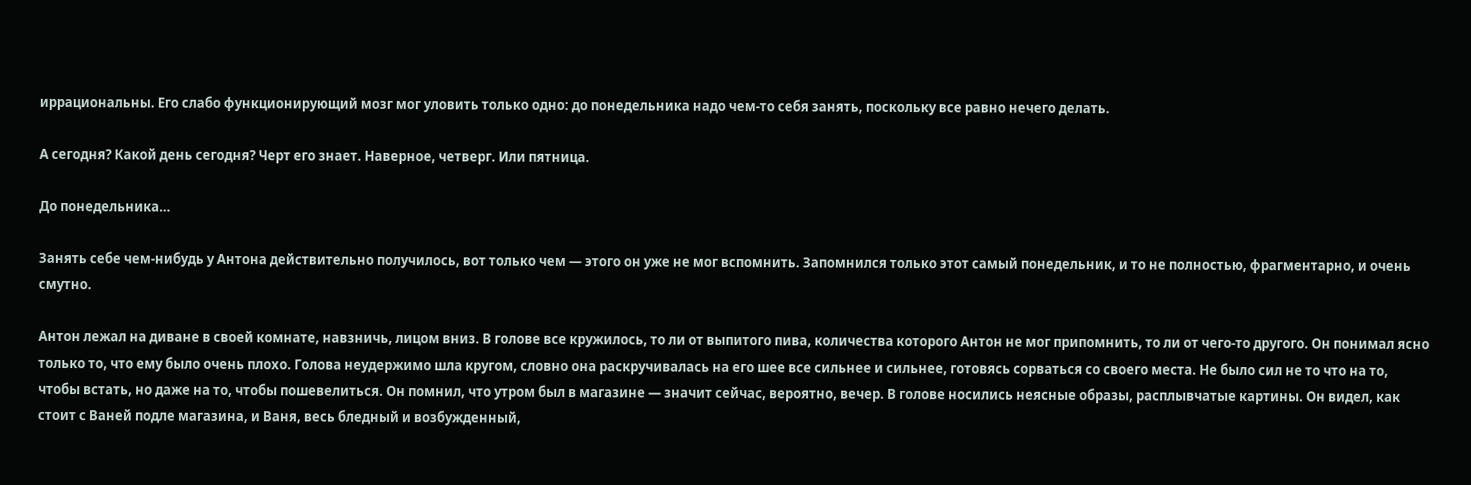иррациональны. Его слабо функционирующий мозг мог уловить только одно: до понедельника надо чем-то себя занять, поскольку все равно нечего делать.

А сегодня? Какой день сегодня? Черт его знает. Наверное, четверг. Или пятница.

До понедельника…

Занять себе чем-нибудь у Антона действительно получилось, вот только чем — этого он уже не мог вспомнить. Запомнился только этот самый понедельник, и то не полностью, фрагментарно, и очень смутно.

Антон лежал на диване в своей комнате, навзничь, лицом вниз. В голове все кружилось, то ли от выпитого пива, количества которого Антон не мог припомнить, то ли от чего-то другого. Он понимал ясно только то, что ему было очень плохо. Голова неудержимо шла кругом, словно она раскручивалась на его шее все сильнее и сильнее, готовясь сорваться со своего места. Не было сил не то что на то, чтобы встать, но даже на то, чтобы пошевелиться. Он помнил, что утром был в магазине — значит сейчас, вероятно, вечер. В голове носились неясные образы, расплывчатые картины. Он видел, как стоит с Ваней подле магазина, и Ваня, весь бледный и возбужденный,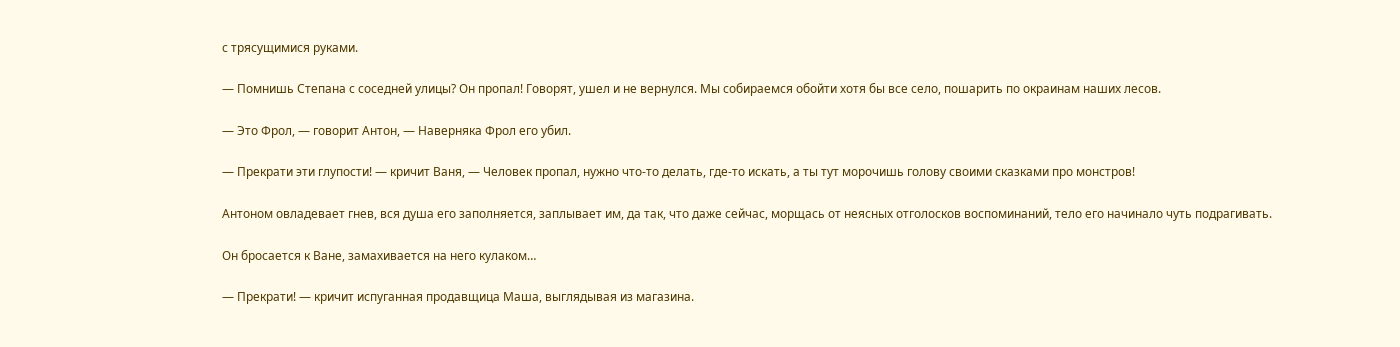с трясущимися руками.

— Помнишь Степана с соседней улицы? Он пропал! Говорят, ушел и не вернулся. Мы собираемся обойти хотя бы все село, пошарить по окраинам наших лесов.

— Это Фрол, — говорит Антон, — Наверняка Фрол его убил.

— Прекрати эти глупости! — кричит Ваня, — Человек пропал, нужно что-то делать, где-то искать, а ты тут морочишь голову своими сказками про монстров!

Антоном овладевает гнев, вся душа его заполняется, заплывает им, да так, что даже сейчас, морщась от неясных отголосков воспоминаний, тело его начинало чуть подрагивать.

Он бросается к Ване, замахивается на него кулаком…

— Прекрати! — кричит испуганная продавщица Маша, выглядывая из магазина.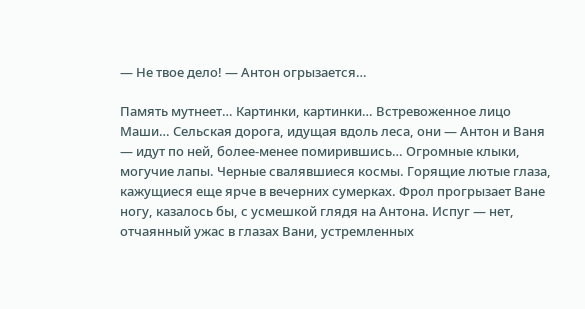— Не твое дело! — Антон огрызается…

Память мутнеет… Картинки, картинки… Встревоженное лицо Маши… Сельская дорога, идущая вдоль леса, они — Антон и Ваня — идут по ней, более-менее помирившись… Огромные клыки, могучие лапы. Черные свалявшиеся космы. Горящие лютые глаза, кажущиеся еще ярче в вечерних сумерках. Фрол прогрызает Ване ногу, казалось бы, с усмешкой глядя на Антона. Испуг — нет, отчаянный ужас в глазах Вани, устремленных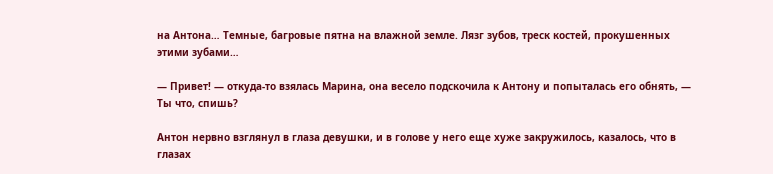на Антона… Темные, багровые пятна на влажной земле. Лязг зубов, треск костей, прокушенных этими зубами…

— Привет! — откуда-то взялась Марина, она весело подскочила к Антону и попыталась его обнять, — Ты что, спишь?

Антон нервно взглянул в глаза девушки, и в голове у него еще хуже закружилось, казалось, что в глазах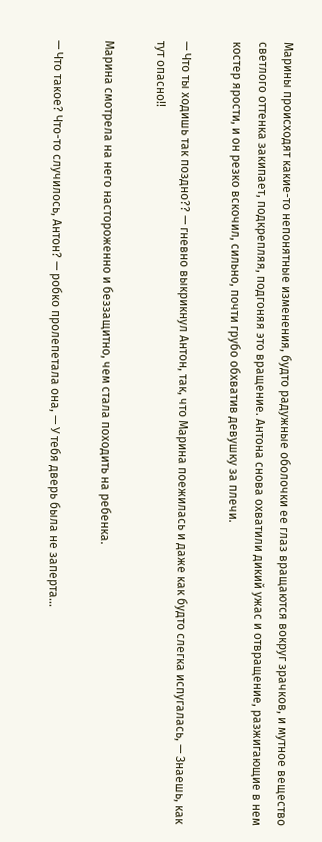Марины происходят какие-то непонятные изменения, будто радужные оболочки ее глаз вращаются вокруг зрачков, и мутное вещество светлого оттенка закипает, подкрепляя, подгоняя это вращение. Антона снова охватили дикий ужас и отвращение, разжигающие в нем костер ярости, и он резко вскочил, сильно, почти грубо обхватив девушку за плечи.

— Что ты ходишь так поздно?? — гневно выкрикнул Антон, так, что Марина поежилась и даже как будто слегка испугалась, — Знаешь, как тут опасно!!

Марина смотрела на него настороженно и беззащитно, чем стала походить на ребенка.

— Что такое? Что-то случилось, Антон? — робко пролепетала она, — У тебя дверь была не заперта…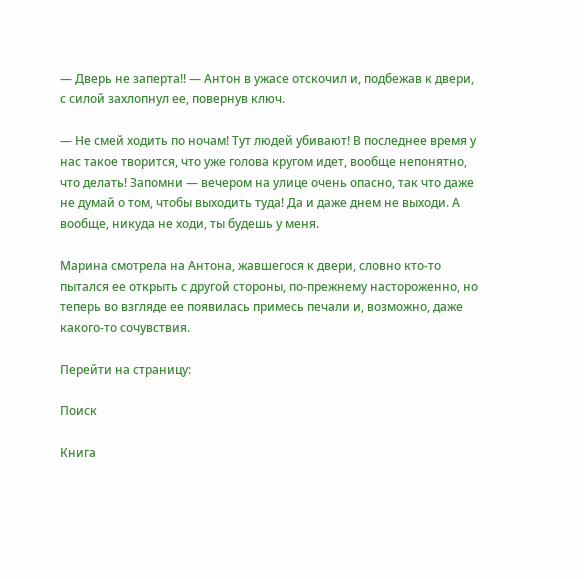— Дверь не заперта!! — Антон в ужасе отскочил и, подбежав к двери, с силой захлопнул ее, повернув ключ.

— Не смей ходить по ночам! Тут людей убивают! В последнее время у нас такое творится, что уже голова кругом идет, вообще непонятно, что делать! Запомни — вечером на улице очень опасно, так что даже не думай о том, чтобы выходить туда! Да и даже днем не выходи. А вообще, никуда не ходи, ты будешь у меня.

Марина смотрела на Антона, жавшегося к двери, словно кто-то пытался ее открыть с другой стороны, по-прежнему настороженно, но теперь во взгляде ее появилась примесь печали и, возможно, даже какого-то сочувствия.

Перейти на страницу:

Поиск

Книга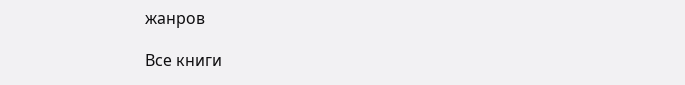жанров

Все книги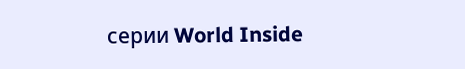серии World Inside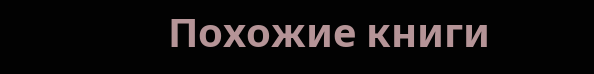Похожие книги